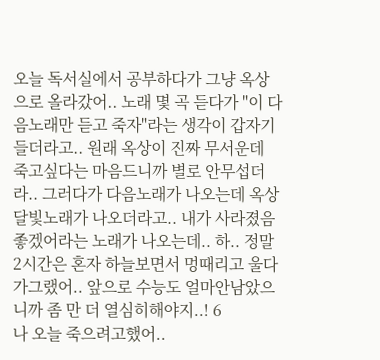오늘 독서실에서 공부하다가 그냥 옥상으로 올라갔어.. 노래 몇 곡 듣다가 "이 다음노래만 듣고 죽자"라는 생각이 갑자기 들더라고.. 원래 옥상이 진짜 무서운데 죽고싶다는 마음드니까 별로 안무섭더라.. 그러다가 다음노래가 나오는데 옥상달빛노래가 나오더라고.. 내가 사라졌음 좋겠어라는 노래가 나오는데.. 하.. 정말 2시간은 혼자 하늘보면서 멍때리고 울다가그랬어.. 앞으로 수능도 얼마안남았으니까 좀 만 더 열심히해야지..! 6
나 오늘 죽으려고했어..